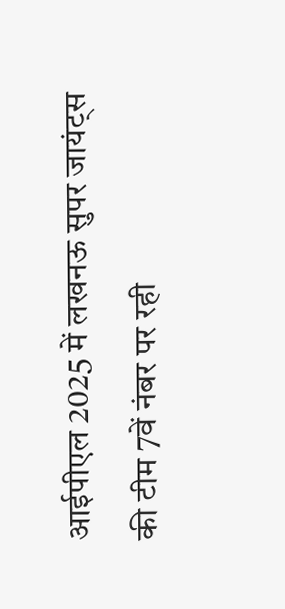आईपीएल 2025 में लखनऊ सुपर जायंट्स की टीम 7वें नंबर पर रही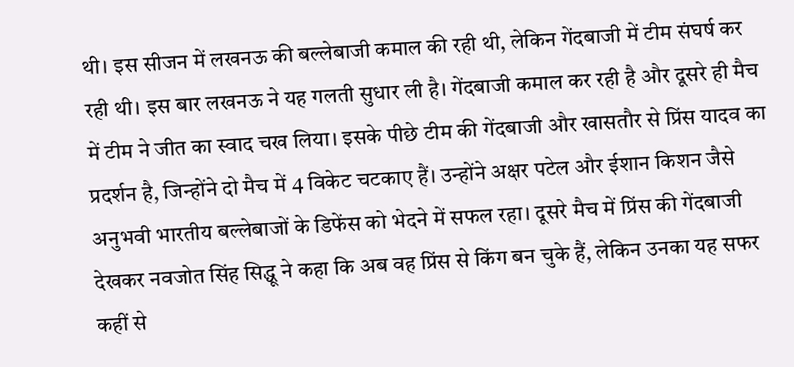थी। इस सीजन में लखनऊ की बल्लेबाजी कमाल की रही थी, लेकिन गेंदबाजी में टीम संघर्ष कर रही थी। इस बार लखनऊ ने यह गलती सुधार ली है। गेंदबाजी कमाल कर रही है और दूसरे ही मैच में टीम ने जीत का स्वाद चख लिया। इसके पीछे टीम की गेंदबाजी और खासतौर से प्रिंस यादव का प्रदर्शन है, जिन्होंने दो मैच में 4 विकेट चटकाए हैं। उन्होंने अक्षर पटेल और ईशान किशन जैसे अनुभवी भारतीय बल्लेबाजों के डिफेंस को भेदने में सफल रहा। दूसरे मैच में प्रिंस की गेंदबाजी देखकर नवजोत सिंह सिद्धू ने कहा कि अब वह प्रिंस से किंग बन चुके हैं, लेकिन उनका यह सफर कहीं से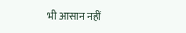भी आसान नहीं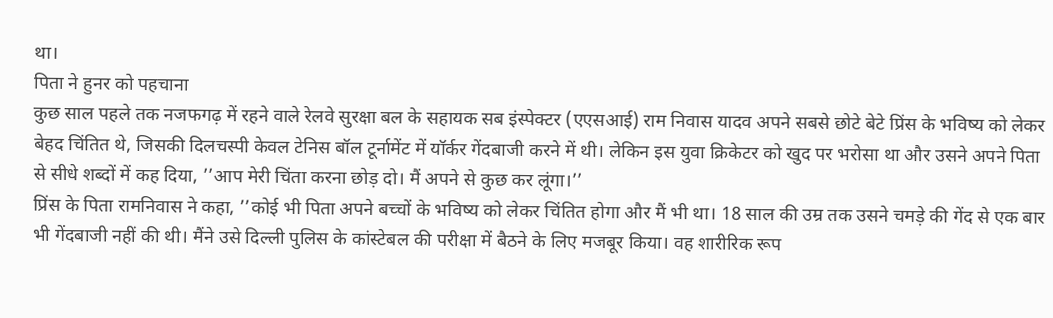था।
पिता ने हुनर को पहचाना
कुछ साल पहले तक नजफगढ़ में रहने वाले रेलवे सुरक्षा बल के सहायक सब इंस्पेक्टर (एएसआई) राम निवास यादव अपने सबसे छोटे बेटे प्रिंस के भविष्य को लेकर बेहद चिंतित थे, जिसकी दिलचस्पी केवल टेनिस बॉल टूर्नामेंट में यॉर्कर गेंदबाजी करने में थी। लेकिन इस युवा क्रिकेटर को खुद पर भरोसा था और उसने अपने पिता से सीधे शब्दों में कह दिया, ’’आप मेरी चिंता करना छोड़ दो। मैं अपने से कुछ कर लूंगा।’’
प्रिंस के पिता रामनिवास ने कहा, ’’कोई भी पिता अपने बच्चों के भविष्य को लेकर चिंतित होगा और मैं भी था। 18 साल की उम्र तक उसने चमड़े की गेंद से एक बार भी गेंदबाजी नहीं की थी। मैंने उसे दिल्ली पुलिस के कांस्टेबल की परीक्षा में बैठने के लिए मजबूर किया। वह शारीरिक रूप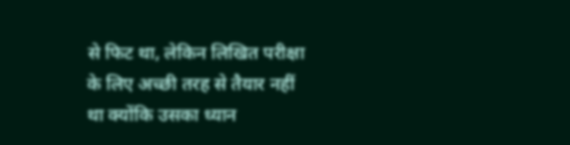से फिट था, लेकिन लिखित परीक्षा के लिए अच्छी तरह से तैयार नहीं था क्योंकि उसका ध्यान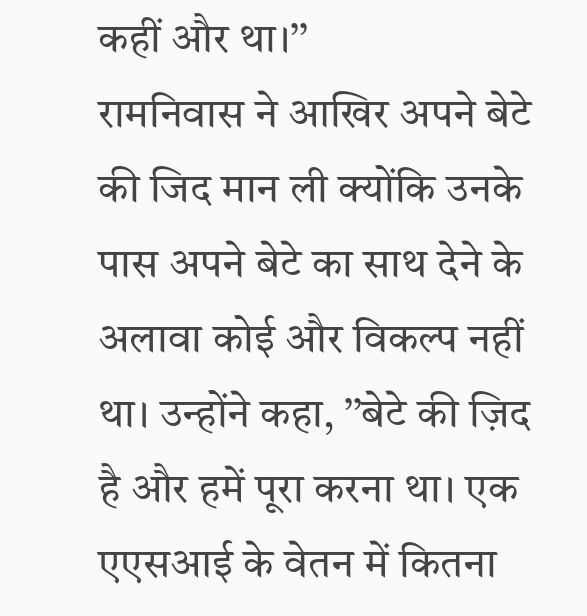कहीं और था।’’
रामनिवास ने आखिर अपने बेटे की जिद मान ली क्योंकि उनके पास अपने बेटे का साथ देने के अलावा कोई और विकल्प नहीं था। उन्होंने कहा, ’’बेटे की ज़िद है और हमें पूरा करना था। एक एएसआई के वेतन में कितना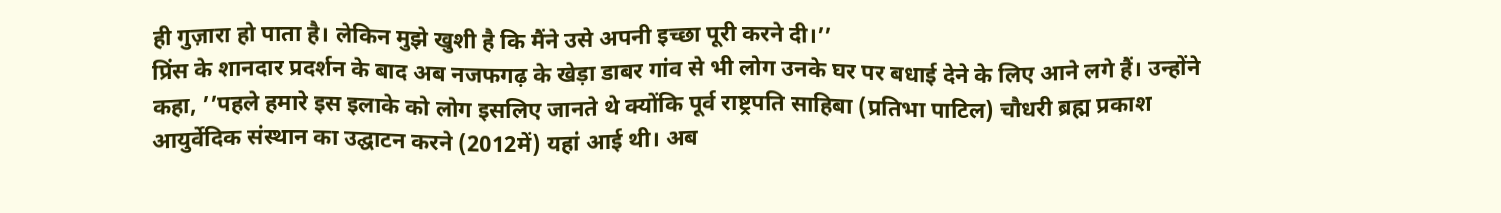ही गुज़ारा हो पाता है। लेकिन मुझे खुशी है कि मैंने उसे अपनी इच्छा पूरी करने दी।’’
प्रिंस के शानदार प्रदर्शन के बाद अब नजफगढ़ के खेड़ा डाबर गांव से भी लोग उनके घर पर बधाई देने के लिए आने लगे हैं। उन्होंने कहा, ’’पहले हमारे इस इलाके को लोग इसलिए जानते थे क्योंकि पूर्व राष्ट्रपति साहिबा (प्रतिभा पाटिल) चौधरी ब्रह्म प्रकाश आयुर्वेदिक संस्थान का उद्घाटन करने (2012में) यहां आई थी। अब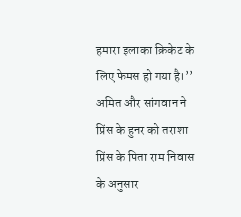हमारा इलाका क्रिकेट के लिए फेमस हो गया है।’’
अमित और सांगवान ने प्रिंस के हुनर को तराशा
प्रिंस के पिता राम निवास के अनुसार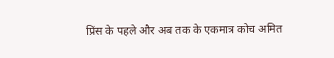प्रिंस के पहले और अब तक के एकमात्र कोच अमित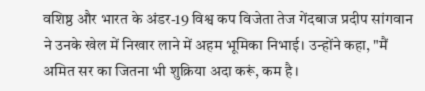वशिष्ठ और भारत के अंडर-19 विश्व कप विजेता तेज गेंदबाज प्रदीप सांगवान ने उनके खेल में निखार लाने में अहम भूमिका निभाई। उन्होंने कहा, "मैं अमित सर का जितना भी शुक्रिया अदा करूं, कम है।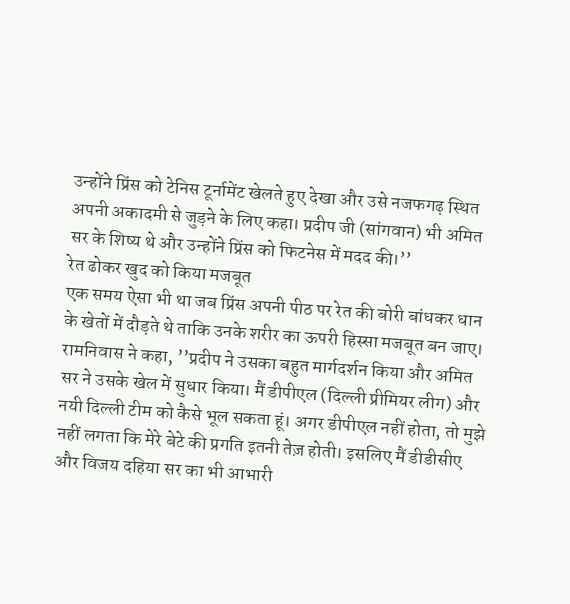उन्होंने प्रिंस को टेनिस टूर्नामेंट खेलते हुए देखा और उसे नजफगढ़ स्थित अपनी अकादमी से जुड़ने के लिए कहा। प्रदीप जी (सांगवान) भी अमित सर के शिष्य थे और उन्होंने प्रिंस को फिटनेस में मदद की।’’
रेत ढोकर खुद को किया मजबूत
एक समय ऐसा भी था जब प्रिंस अपनी पीठ पर रेत की बोरी बांधकर धान के खेतों में दौड़ते थे ताकि उनके शरीर का ऊपरी हिस्सा मजबूत बन जाए। रामनिवास ने कहा, ’’प्रदीप ने उसका बहुत मार्गदर्शन किया और अमित सर ने उसके खेल में सुधार किया। मैं डीपीएल (दिल्ली प्रीमियर लीग) और नयी दिल्ली टीम को कैसे भूल सकता हूं। अगर डीपीएल नहीं होता, तो मुझे नहीं लगता कि मेरे बेटे की प्रगति इतनी तेज़ होती। इसलिए मैं डीडीसीए और विजय दहिया सर का भी आभारी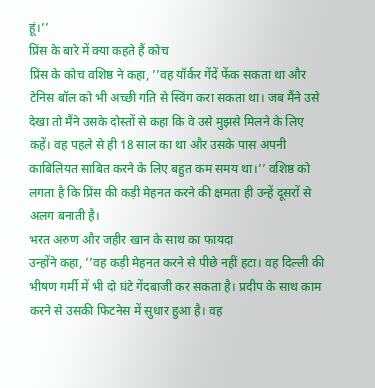हूं।’’
प्रिंस के बारे में क्या कहते हैं कोच
प्रिंस के कोच वशिष्ठ ने कहा, ’’वह यॉर्कर गेंदें फेंक सकता था और टेनिस बॉल को भी अच्छी गति से स्विंग करा सकता था। जब मैंने उसे देखा तो मैंने उसके दोस्तों से कहा कि वे उसे मुझसे मिलने के लिए कहें। वह पहले से ही 18 साल का था और उसके पास अपनी काबिलियत साबित करने के लिए बहुत कम समय था।’’ वशिष्ठ को लगता है कि प्रिंस की कड़ी मेहनत करने की क्षमता ही उन्हें दूसरों से अलग बनाती है।
भरत अरुण और जहीर खान के साथ का फायदा
उन्होंने कहा, ’’वह कड़ी मेहनत करने से पीछे नहीं हटा। वह दिल्ली की भीषण गर्मी में भी दो घंटे गेंदबाजी कर सकता है। प्रदीप के साथ काम करने से उसकी फिटनेस में सुधार हुआ है। वह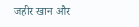जहीर खान और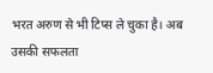भरत अरुण से भी टिप्स ले चुका है। अब उसकी सफलता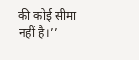की कोई सीमा नहीं है।’’